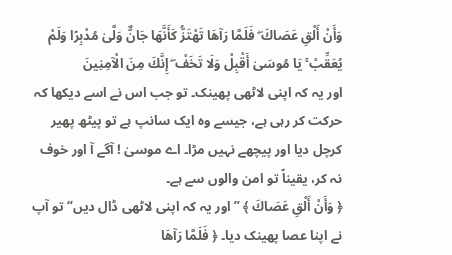وَأَنْ أَلْقِ عَصَاكَ ۖ فَلَمَّا رَآهَا تَهْتَزُّ كَأَنَّهَا جَانٌّ وَلَّىٰ مُدْبِرًا وَلَمْ يُعَقِّبْ ۚ يَا مُوسَىٰ أَقْبِلْ وَلَا تَخَفْ ۖ إِنَّكَ مِنَ الْآمِنِينَ
اور یہ کہ اپنی لاٹھی پھینک۔ تو جب اس نے اسے دیکھا کہ حرکت کر رہی ہے، جیسے وہ ایک سانپ ہے تو پیٹھ پھیر کرچل دیا اور پیچھے نہیں مڑا۔ اے موسیٰ ! آگے آ اور خوف نہ کر، یقیناً تو امن والوں سے ہے۔
﴿ وَأَنْ أَلْقِ عَصَاكَ ﴾ ” اور یہ کہ اپنی لاٹھی ڈال دیں“ تو آپ نے اپنا عصا پھینک دیا۔ ﴿ فَلَمَّا رَآهَا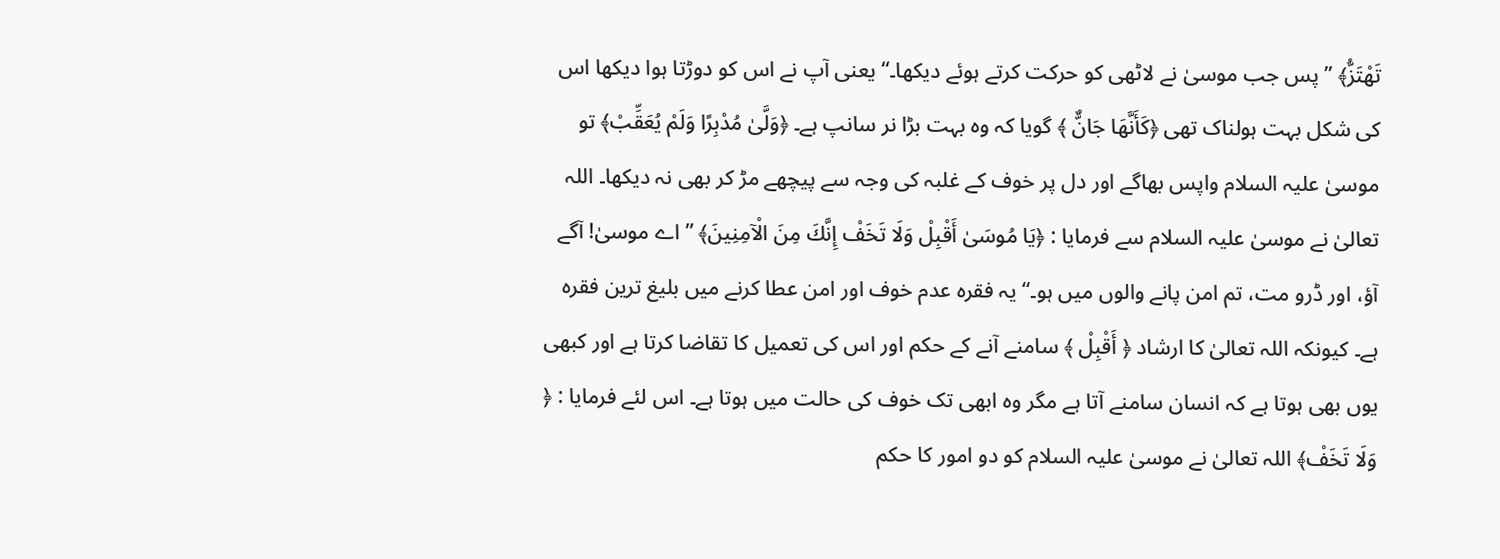تَهْتَزُّ﴾ ” پس جب موسیٰ نے لاٹھی کو حرکت کرتے ہوئے دیکھا۔“ یعنی آپ نے اس کو دوڑتا ہوا دیکھا اس کی شکل بہت ہولناک تھی ﴿كَأَنَّهَا جَانٌّ ﴾ گویا کہ وہ بہت بڑا نر سانپ ہے۔ ﴿وَلَّىٰ مُدْبِرًا وَلَمْ يُعَقِّبْ﴾ تو موسیٰ علیہ السلام واپس بھاگے اور دل پر خوف کے غلبہ کی وجہ سے پیچھے مڑ کر بھی نہ دیکھا۔ اللہ تعالیٰ نے موسیٰ علیہ السلام سے فرمایا : ﴿يَا مُوسَىٰ أَقْبِلْ وَلَا تَخَفْ إِنَّكَ مِنَ الْآمِنِينَ﴾ ” اے موسیٰ! آگے آؤ، اور ڈرو مت، تم امن پانے والوں میں ہو۔“ یہ فقرہ عدم خوف اور امن عطا کرنے میں بلیغ ترین فقرہ ہے۔ کیونکہ اللہ تعالیٰ کا ارشاد ﴿ أَقْبِلْ ﴾ سامنے آنے کے حکم اور اس کی تعمیل کا تقاضا کرتا ہے اور کبھی یوں بھی ہوتا ہے کہ انسان سامنے آتا ہے مگر وہ ابھی تک خوف کی حالت میں ہوتا ہے۔ اس لئے فرمایا : ﴿ وَلَا تَخَفْ﴾ اللہ تعالیٰ نے موسیٰ علیہ السلام کو دو امور کا حکم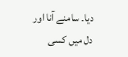دیا۔ سامنے آنا اور دل میں کسی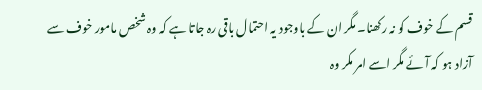قسم کے خوف کو نہ رکھنا۔ مگر ان کے باوجود یہ احتمال باقی رہ جاتا ہے کہ وہ شخص مامور خوف سے آزاد ہو کہ آئے مگر اسے امر مکر وہ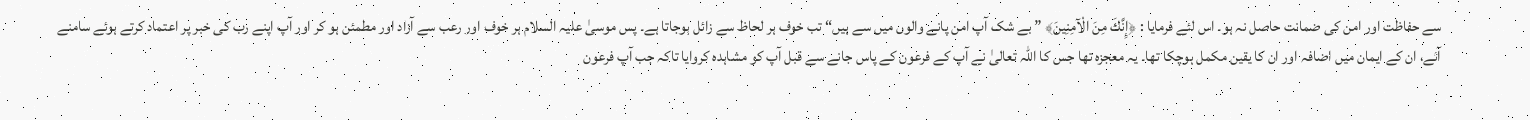سے حفاظت اور امن کی ضمانت حاصل نہ ہو۔ اس لئے فرمایا : ﴿إِنَّكَ مِنَ الْآمِنِينَ﴾ ” بے شک آپ امن پانے والوں میں سے ہیں“ تب خوف ہر لحاظ سے زائل ہوجاتا ہے۔ پس موسیٰ علیہ السلام ہر خوف اور رعب سے آزاد اور مطمئن ہو کر اور آپ اپنے رب کی خبر پر اعتماد کرتے ہوئے سامنے آئے، ان کے ایمان میں اضافہ اور ان کا یقین مکمل ہوچکا تھا۔ یہ معجزہ تھا جس کا اللہ تعالیٰ نے آپ کے فرعون کے پاس جانے سے قبل آپ کو مشاہدہ کروایا تاکہ جب آپ فرعون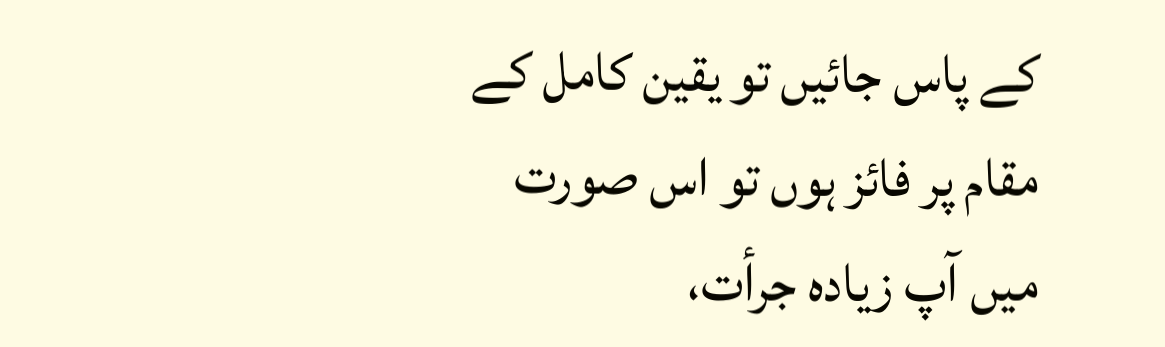کے پاس جائیں تو یقین کامل کے مقام پر فائز ہوں تو اس صورت میں آپ زیادہ جرأت،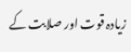زیادہ قوت اور صلابت کے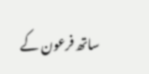ساتھ فرعون کے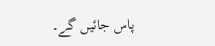پاس جائیں گے۔